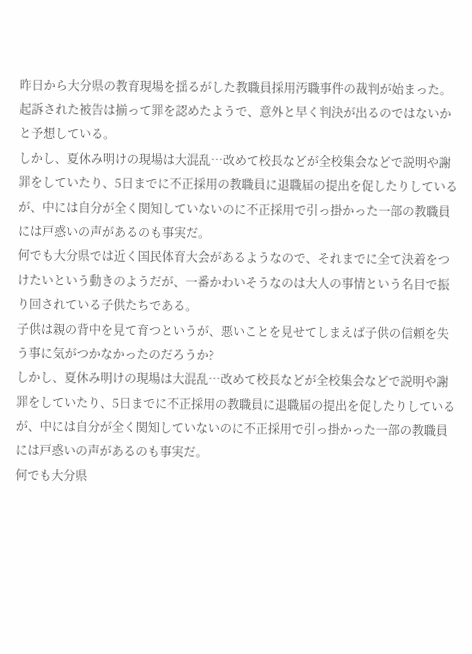昨日から大分県の教育現場を揺るがした教職員採用汚職事件の裁判が始まった。起訴された被告は揃って罪を認めたようで、意外と早く判決が出るのではないかと予想している。
しかし、夏休み明けの現場は大混乱…改めて校長などが全校集会などで説明や謝罪をしていたり、5日までに不正採用の教職員に退職届の提出を促したりしているが、中には自分が全く関知していないのに不正採用で引っ掛かった一部の教職員には戸惑いの声があるのも事実だ。
何でも大分県では近く国民体育大会があるようなので、それまでに全て決着をつけたいという動きのようだが、一番かわいそうなのは大人の事情という名目で振り回されている子供たちである。
子供は親の背中を見て育つというが、悪いことを見せてしまえば子供の信頼を失う事に気がつかなかったのだろうか?
しかし、夏休み明けの現場は大混乱…改めて校長などが全校集会などで説明や謝罪をしていたり、5日までに不正採用の教職員に退職届の提出を促したりしているが、中には自分が全く関知していないのに不正採用で引っ掛かった一部の教職員には戸惑いの声があるのも事実だ。
何でも大分県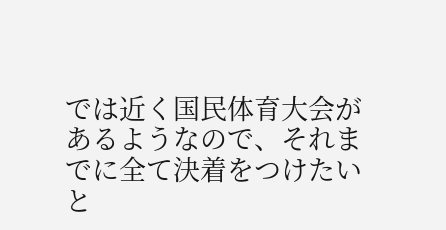では近く国民体育大会があるようなので、それまでに全て決着をつけたいと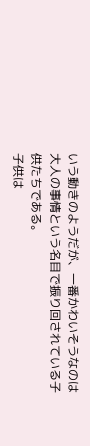いう動きのようだが、一番かわいそうなのは大人の事情という名目で振り回されている子供たちである。
子供は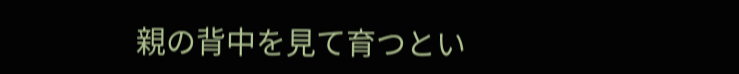親の背中を見て育つとい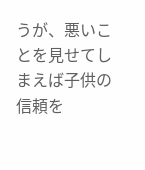うが、悪いことを見せてしまえば子供の信頼を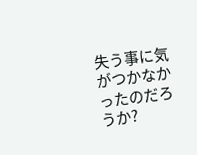失う事に気がつかなかったのだろうか?